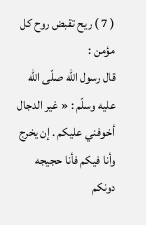( 7 ) ريح تقبض روح كل مؤمن :
قال رسول اللّه صلّى اللّه عليه وسلّم : « غير الدجال أخوفني عليكم . إن يخرج وأنا فيكم فأنا حجيجه دونكم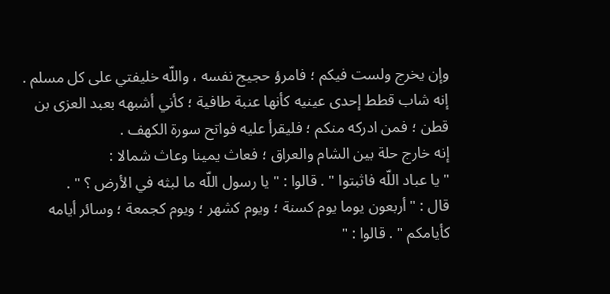وإن يخرج ولست فيكم ؛ فامرؤ حجيج نفسه ، واللّه خليفتي على كل مسلم .
إنه شاب قطط إحدى عينيه كأنها عنبة طافية ؛ كأني أشبهه بعبد العزى بن قطن ؛ فمن ادركه منكم ؛ فليقرأ عليه فواتح سورة الكهف .
إنه خارج حلة بين الشام والعراق ؛ فعاث يمينا وعاث شمالا :
" يا عباد اللّه فاثبتوا " . قالوا : " يا رسول اللّه ما لبثه في الأرض ؟ " .
قال : " أربعون يوما يوم كسنة ؛ ويوم كشهر ؛ ويوم كجمعة ؛ وسائر أيامه كأيامكم " . قالوا : "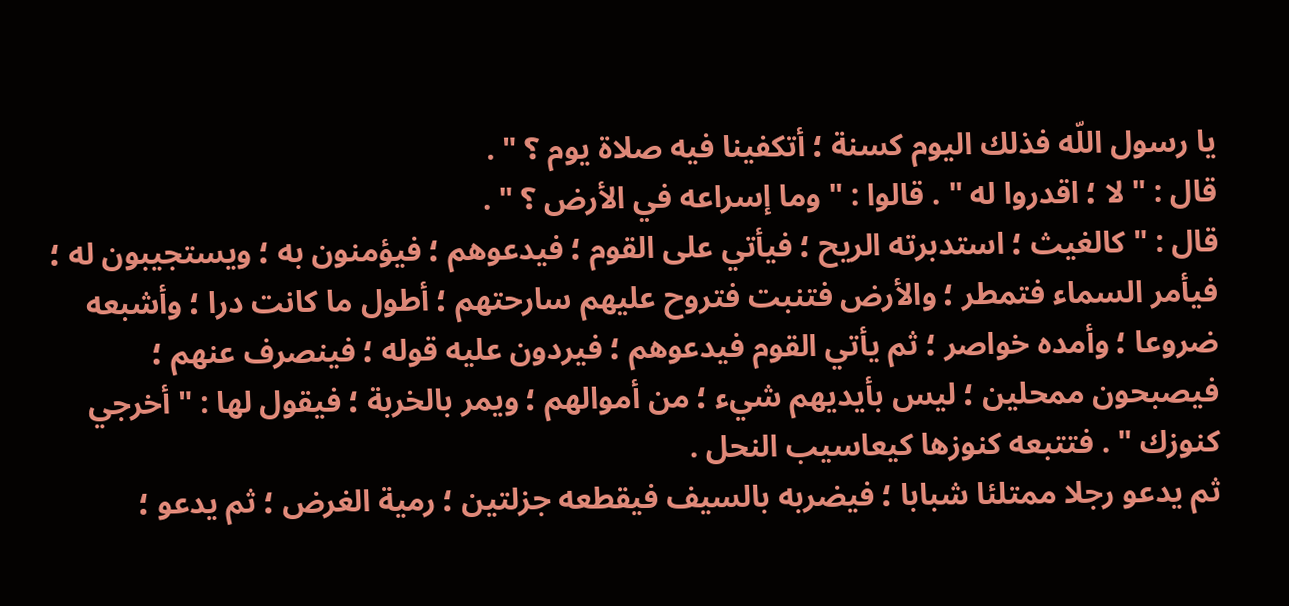يا رسول اللّه فذلك اليوم كسنة ؛ أتكفينا فيه صلاة يوم ؟ " .
قال : " لا ؛ اقدروا له " . قالوا : " وما إسراعه في الأرض ؟ " .
قال : " كالغيث ؛ استدبرته الريح ؛ فيأتي على القوم ؛ فيدعوهم ؛ فيؤمنون به ؛ ويستجيبون له ؛ فيأمر السماء فتمطر ؛ والأرض فتنبت فتروح عليهم سارحتهم ؛ أطول ما كانت درا ؛ وأشبعه ضروعا ؛ وأمده خواصر ؛ ثم يأتي القوم فيدعوهم ؛ فيردون عليه قوله ؛ فينصرف عنهم ؛ فيصبحون ممحلين ؛ ليس بأيديهم شيء ؛ من أموالهم ؛ ويمر بالخربة ؛ فيقول لها : " أخرجي كنوزك " . فتتبعه كنوزها كيعاسيب النحل .
ثم يدعو رجلا ممتلئا شبابا ؛ فيضربه بالسيف فيقطعه جزلتين ؛ رمية الغرض ؛ ثم يدعو ؛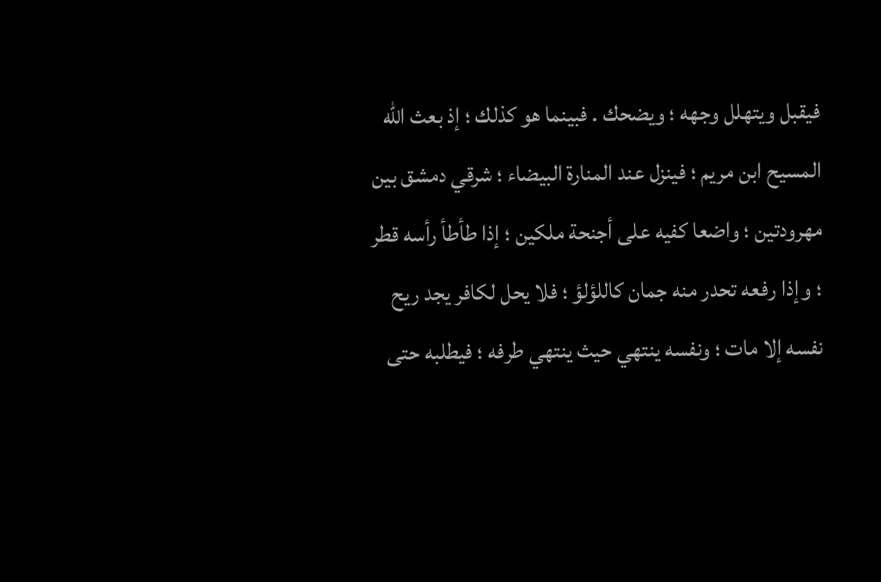فيقبل ويتهلل وجهه ؛ ويضحك . فبينما هو كذلك ؛ إذ بعث اللّه المسيح ابن مريم ؛ فينزل عند المنارة البيضاء ؛ شرقي دمشق بين مهرودتين ؛ واضعا كفيه على أجنحة ملكين ؛ إذا طأطأ رأسه قطر ؛ وإذا رفعه تحدر منه جمان كاللؤلؤ ؛ فلا يحل لكافر يجد ريح نفسه إلا مات ؛ ونفسه ينتهي حيث ينتهي طرفه ؛ فيطلبه حتى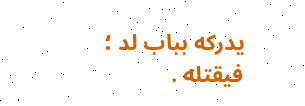يدركه بباب لد ؛ فيقتله .